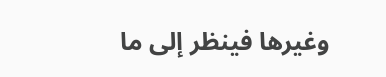وغيرها فينظر إلى ما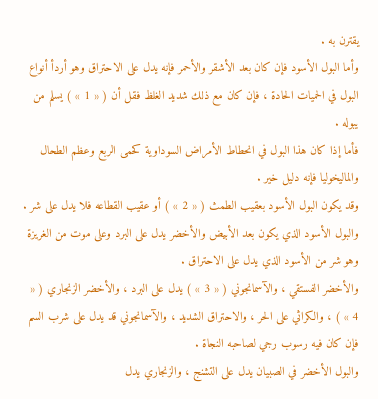يقترن به .
وأما البول الأسود فإن كان بعد الأشقر والأحمر فإنه يدل على الاحتراق وهو أردأ أنواع البول في الحميات الحادة ، فإن كان مع ذلك شديد الغلظ فقل أن ( « 1 » ) يسلم من يبوله .
فأما إذا كان هذا البول في انحطاط الأمراض السوداوية كحمى الربع وعظم الطحال والماليخوليا فإنه دليل خير .
وقد يكون البول الأسود بعقيب الطمث ( « 2 » ) أو عقيب القطاعه فلا يدل على شر .
والبول الأسود الذي يكون بعد الأبيض والأخضر يدل على البرد وعلى موت من الغريزة وهو شر من الأسود الذي يدل على الاحتراق .
والأخضر الفستقي ، والآسمانجوني ( « 3 » ) يدل على البرد ، والأخضر الزنجاري ( « 4 » ) ، والكراثي على الحر ، والاحتراق الشديد ، والآسمانجوني قد يدل على شرب السم فإن كان فيه رسوب رجي لصاحبه النجاة .
والبول الأخضر في الصبيان يدل على التشنج ، والزنجاري يدل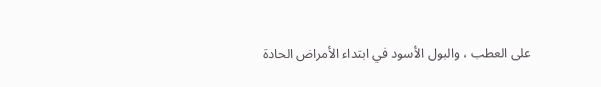على العطب ، والبول الأسود في ابتداء الأمراض الحادة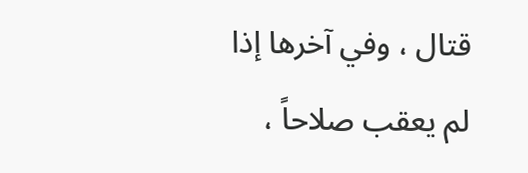قتال ، وفي آخرها إذا لم يعقب صلاحاً ،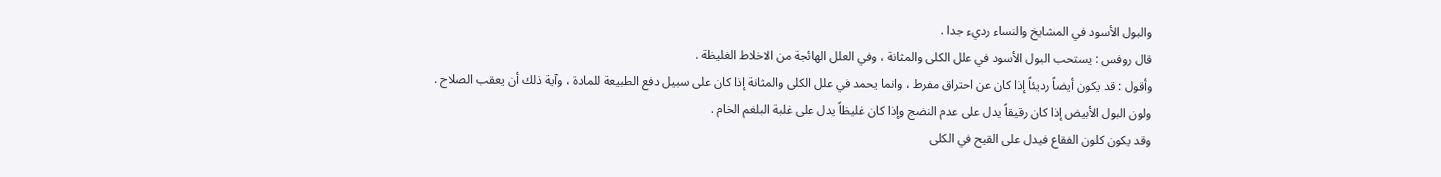والبول الأسود في المشايخ والنساء رديء جدا .
قال روفس : يستحب البول الأسود في علل الكلى والمثانة ، وفي العلل الهائجة من الاخلاط الغليظة .
وأقول : قد يكون أيضاً رديئاً إذا كان عن احتراق مفرط ، وانما يحمد في علل الكلى والمثانة إذا كان على سبيل دفع الطبيعة للمادة ، وآية ذلك أن يعقب الصلاح .
ولون البول الأبيض إذا كان رقيقاً يدل على عدم النضج وإذا كان غليظاً يدل على غلبة البلغم الخام .
وقد يكون كلون الفقاع فيدل على القيح في الكلى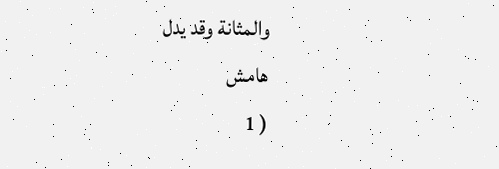والمثانة وقد يدل
هامش
( 1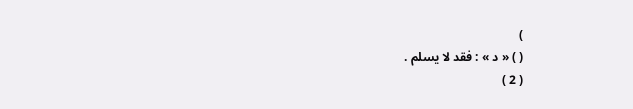)
( ) « د » : فقد لا يسلم .
( 2 )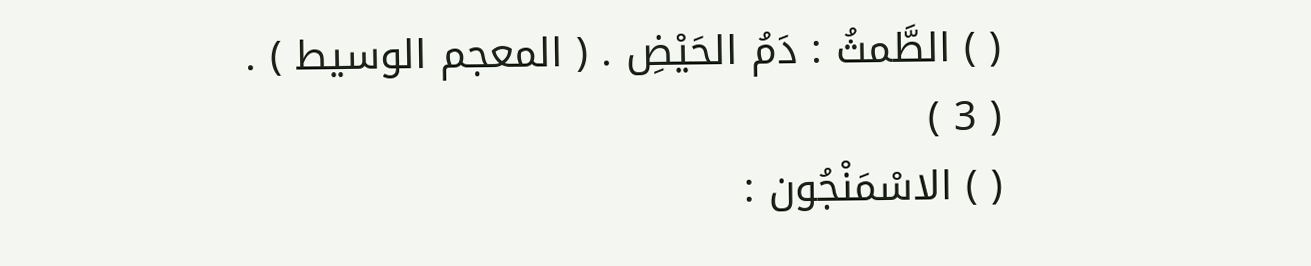( ) الطَّمثُ : دَمُ الحَيْضِ . ( المعجم الوسيط ) .
( 3 )
( ) الاسْمَنْجُون :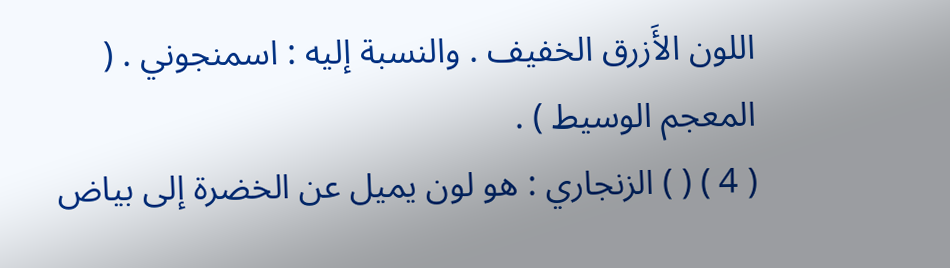اللون الأَزرق الخفيف . والنسبة إليه : اسمنجوني . ( المعجم الوسيط ) .
( 4 ) ( ) الزنجاري : هو لون يميل عن الخضرة إلى بياض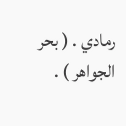رمادي . ( بحر الجواهر ) .